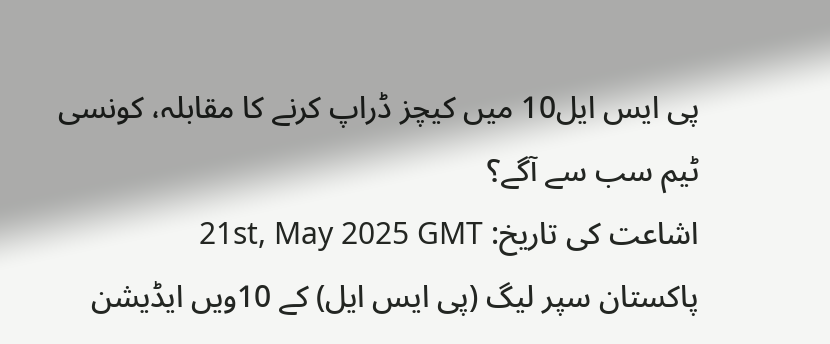پی ایس ایل10 میں کیچز ڈراپ کرنے کا مقابلہ، کونسی ٹیم سب سے آگے؟
اشاعت کی تاریخ: 21st, May 2025 GMT
پاکستان سپر لیگ (پی ایس ایل) کے 10ویں ایڈیشن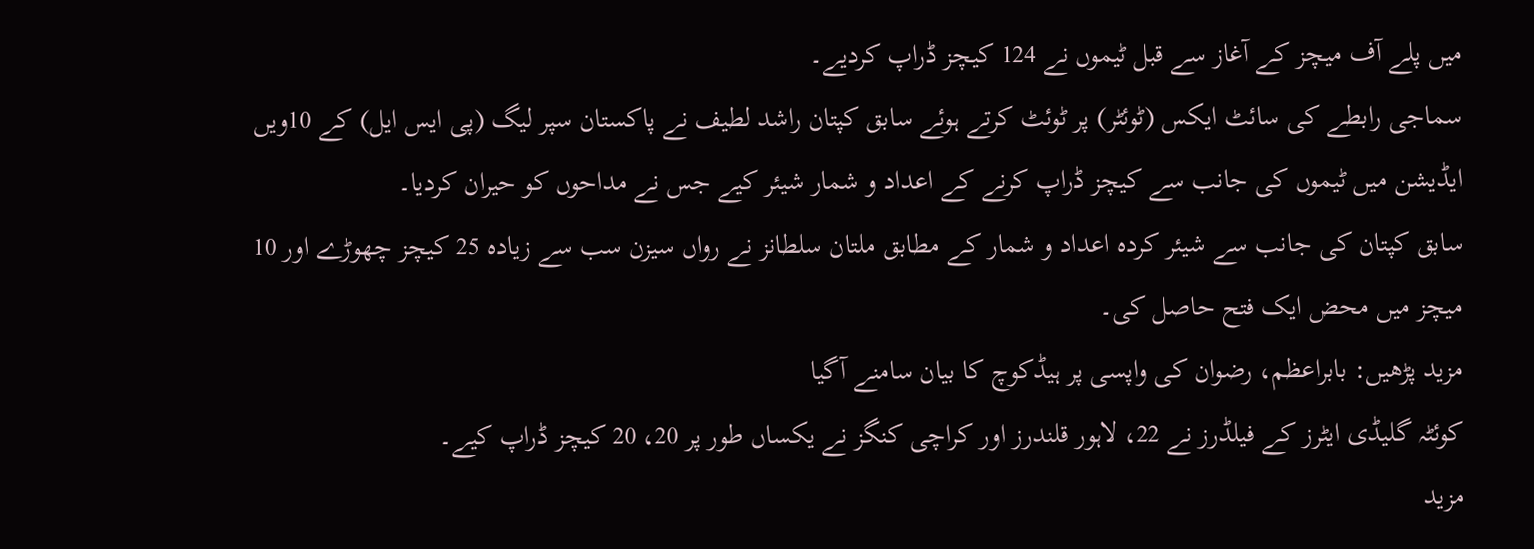میں پلے آف میچز کے آغاز سے قبل ٹیموں نے 124 کیچز ڈراپ کردیے۔
سماجی رابطے کی سائٹ ایکس (ٹوئٹر) پر ٹوئٹ کرتے ہوئے سابق کپتان راشد لطیف نے پاکستان سپر لیگ (پی ایس ایل) کے 10ویں ایڈیشن میں ٹیموں کی جانب سے کیچز ڈراپ کرنے کے اعداد و شمار شیئر کیے جس نے مداحوں کو حیران کردیا۔
سابق کپتان کی جانب سے شیئر کردہ اعداد و شمار کے مطابق ملتان سلطانز نے رواں سیزن سب سے زیادہ 25 کیچز چھوڑے اور 10 میچز میں محض ایک فتح حاصل کی۔
مزید پڑھیں: بابراعظم، رضوان کی واپسی پر ہیڈکوچ کا بیان سامنے آگیا
کوئٹہ گلیڈی ایٹرز کے فیلڈرز نے 22، لاہور قلندرز اور کراچی کنگز نے یکساں طور پر 20، 20 کیچز ڈراپ کیے۔
مزید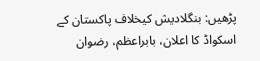پڑھیں: بنگلادیش کیخلاف پاکستان کے اسکواڈ کا اعلان، بابراعظم، رضوان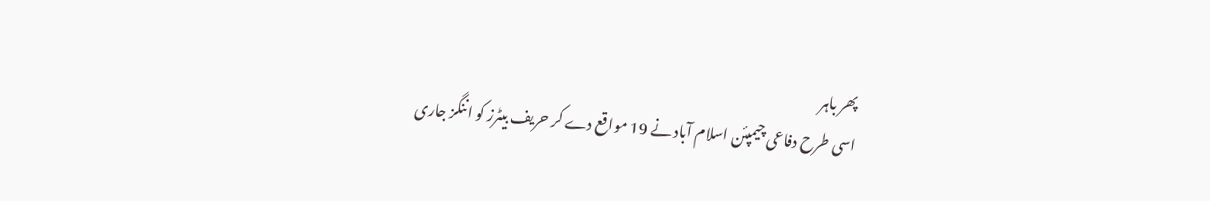پھر باہر
اسی طرح دفاعی چیمپئن اسلام آباد نے 19 مواقع دے کر حریف بیٹرز کو اننگز جاری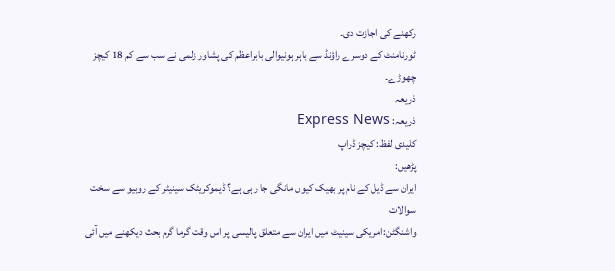رکھنے کی اجازت دی۔
ٹورنامنٹ کے دوسرے راؤنڈ سے باہر ہونیوالی بابراعظم کی پشاور زلمی نے سب سے کم 18 کیچز چھوڑے۔
ذریعہ
ذریعہ: Express News
کلیدی لفظ: کیچز ڈراپ
پڑھیں:
ایران سے ڈیل کے نام پر بھیک کیوں مانگی جا رہی ہے؟ ڈیموکریٹک سینیٹر کے روبیو سے سخت سوالات
واشنگٹن:امریکی سینیٹ میں ایران سے متعلق پالیسی پر اس وقت گرما گرم بحث دیکھنے میں آئی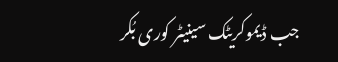جب ڈیموکریٹک سینیٹر کوری بُکر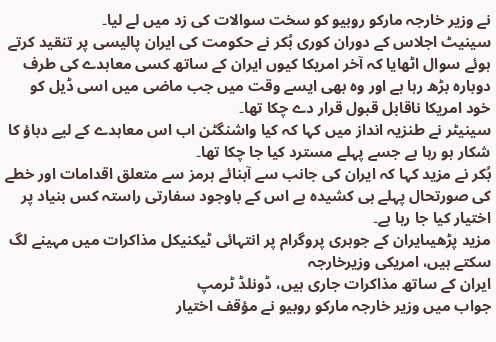نے وزیر خارجہ مارکو روبیو کو سخت سوالات کی زد میں لے لیا۔
سینیٹ اجلاس کے دوران کوری بُکر نے حکومت کی ایران پالیسی پر تنقید کرتے ہوئے سوال اٹھایا کہ آخر امریکا کیوں ایران کے ساتھ کسی معاہدے کی طرف دوبارہ بڑھ رہا ہے اور وہ بھی ایسے وقت میں جب ماضی میں اسی ڈیل کو خود امریکا ناقابل قبول قرار دے چکا تھا۔
سینیٹر نے طنزیہ انداز میں کہا کہ کیا واشنگٹن اب اس معاہدے کے لیے دباؤ کا شکار ہو رہا ہے جسے پہلے مسترد کیا جا چکا تھا۔
بُکر نے مزید کہا کہ ایران کی جانب سے آبنائے ہرمز سے متعلق اقدامات اور خطے کی صورتحال پہلے ہی کشیدہ ہے اس کے باوجود سفارتی راستہ کس بنیاد پر اختیار کیا جا رہا ہے۔
مزید پڑھیںایران کے جوہری پروگرام پر انتہائی ٹیکنیکل مذاکرات میں مہینے لگ سکتے ہیں، امریکی وزیرخارجہ
ایران کے ساتھ مذاکرات جاری ہیں، ڈونلڈ ٹرمپ
جواب میں وزیر خارجہ مارکو روبیو نے مؤقف اختیار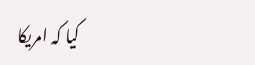کیا کہ امریکا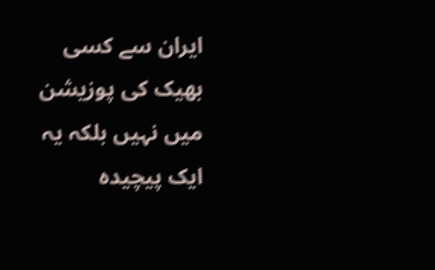ایران سے کسی بھیک کی پوزیشن میں نہیں بلکہ یہ ایک پیچیدہ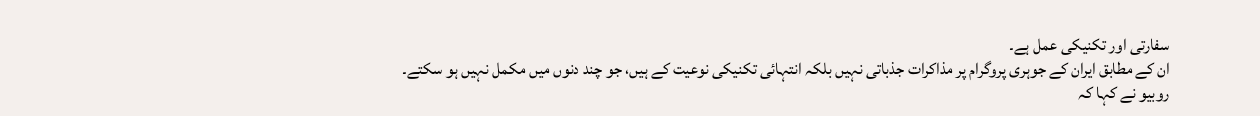سفارتی اور تکنیکی عمل ہے۔
ان کے مطابق ایران کے جوہری پروگرام پر مذاکرات جذباتی نہیں بلکہ انتہائی تکنیکی نوعیت کے ہیں، جو چند دنوں میں مکمل نہیں ہو سکتے۔
روبیو نے کہا کہ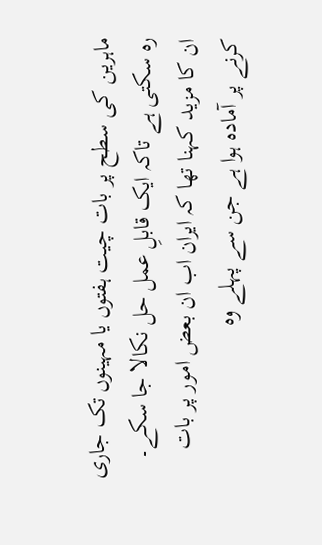ماہرین کی سطح پر بات چیت ہفتوں یا مہینوں تک جاری رہ سکتی ہے تاکہ ایک قابلِ عمل حل نکالا جا سکے۔
ان کا مزید کہنا تھا کہ ایران اب ان بعض امور پر بات کرنے پر آمادہ ہوا ہے جن سے پہلے وہ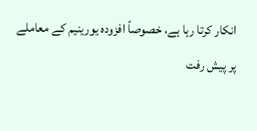انکار کرتا رہا ہے، خصوصاً افزودہ یورینیم کے معاملے پر پیش رفت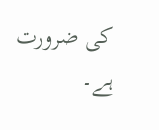کی ضرورت ہے۔